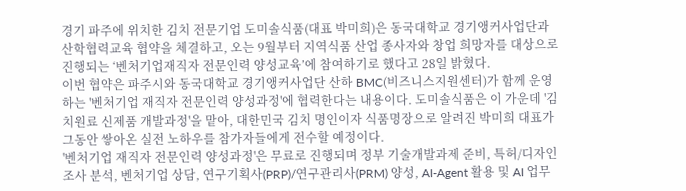경기 파주에 위치한 김치 전문기업 도미솔식품(대표 박미희)은 동국대학교 경기앵커사업단과 산학협력교육 협약을 체결하고, 오는 9월부터 지역식품 산업 종사자와 창업 희망자를 대상으로 진행되는 ‘벤처기업재직자 전문인력 양성교육’에 참여하기로 했다고 28일 밝혔다.
이번 협약은 파주시와 동국대학교 경기앵커사업단 산하 BMC(비즈니스지원센터)가 함께 운영하는 '벤처기업 재직자 전문인력 양성과정'에 협력한다는 내용이다. 도미솔식품은 이 가운데 '김치원료 신제품 개발과정'을 맡아, 대한민국 김치 명인이자 식품명장으로 알려진 박미희 대표가 그동안 쌓아온 실전 노하우를 참가자들에게 전수할 예정이다.
'벤처기업 재직자 전문인력 양성과정'은 무료로 진행되며 정부 기술개발과제 준비, 특허/디자인 조사 분석, 벤처기업 상담, 연구기획사(PRP)/연구관리사(PRM) 양성, AI-Agent 활용 및 AI 업무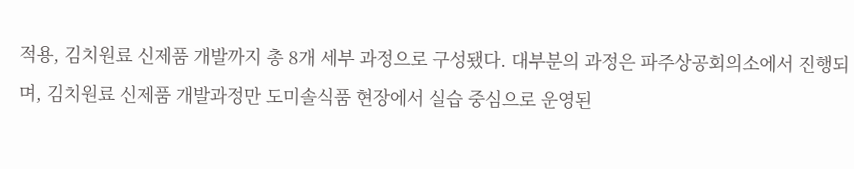적용, 김치원료 신제품 개발까지 총 8개 세부 과정으로 구성됐다. 대부분의 과정은 파주상공회의소에서 진행되며, 김치원료 신제품 개발과정만 도미솔식품 현장에서 실습 중심으로 운영된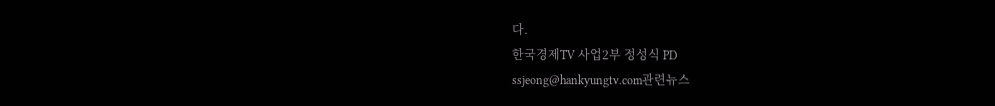다.
한국경제TV 사업2부 정성식 PD
ssjeong@hankyungtv.com관련뉴스